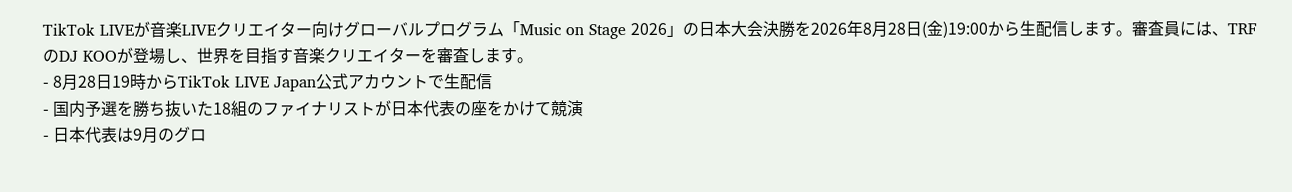TikTok LIVEが音楽LIVEクリエイター向けグローバルプログラム「Music on Stage 2026」の日本大会決勝を2026年8月28日(金)19:00から生配信します。審査員には、TRFのDJ KOOが登場し、世界を目指す音楽クリエイターを審査します。
- 8月28日19時からTikTok LIVE Japan公式アカウントで生配信
- 国内予選を勝ち抜いた18組のファイナリストが日本代表の座をかけて競演
- 日本代表は9月のグロ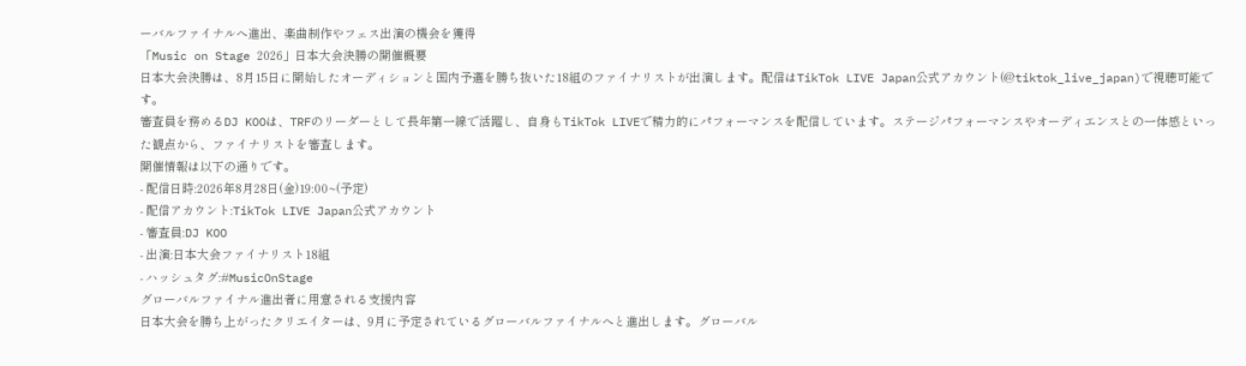ーバルファイナルへ進出、楽曲制作やフェス出演の機会を獲得
「Music on Stage 2026」日本大会決勝の開催概要
日本大会決勝は、8月15日に開始したオーディションと国内予選を勝ち抜いた18組のファイナリストが出演します。配信はTikTok LIVE Japan公式アカウント(@tiktok_live_japan)で視聴可能です。
審査員を務めるDJ KOOは、TRFのリーダーとして長年第一線で活躍し、自身もTikTok LIVEで精力的にパフォーマンスを配信しています。ステージパフォーマンスやオーディエンスとの一体感といった観点から、ファイナリストを審査します。
開催情報は以下の通りです。
- 配信日時:2026年8月28日(金)19:00~(予定)
- 配信アカウント:TikTok LIVE Japan公式アカウント
- 審査員:DJ KOO
- 出演:日本大会ファイナリスト18組
- ハッシュタグ:#MusicOnStage
グローバルファイナル進出者に用意される支援内容
日本大会を勝ち上がったクリエイターは、9月に予定されているグローバルファイナルへと進出します。グローバル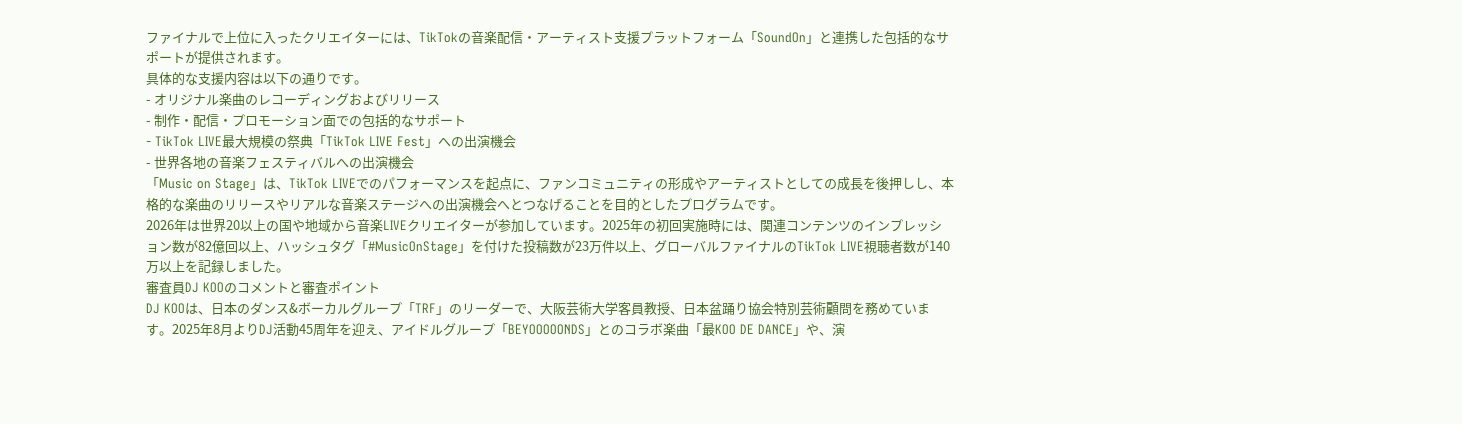ファイナルで上位に入ったクリエイターには、TikTokの音楽配信・アーティスト支援プラットフォーム「SoundOn」と連携した包括的なサポートが提供されます。
具体的な支援内容は以下の通りです。
- オリジナル楽曲のレコーディングおよびリリース
- 制作・配信・プロモーション面での包括的なサポート
- TikTok LIVE最大規模の祭典「TikTok LIVE Fest」への出演機会
- 世界各地の音楽フェスティバルへの出演機会
「Music on Stage」は、TikTok LIVEでのパフォーマンスを起点に、ファンコミュニティの形成やアーティストとしての成長を後押しし、本格的な楽曲のリリースやリアルな音楽ステージへの出演機会へとつなげることを目的としたプログラムです。
2026年は世界20以上の国や地域から音楽LIVEクリエイターが参加しています。2025年の初回実施時には、関連コンテンツのインプレッション数が82億回以上、ハッシュタグ「#MusicOnStage」を付けた投稿数が23万件以上、グローバルファイナルのTikTok LIVE視聴者数が140万以上を記録しました。
審査員DJ KOOのコメントと審査ポイント
DJ KOOは、日本のダンス&ボーカルグループ「TRF」のリーダーで、大阪芸術大学客員教授、日本盆踊り協会特別芸術顧問を務めています。2025年8月よりDJ活動45周年を迎え、アイドルグループ「BEYOOOOONDS」とのコラボ楽曲「最KOO DE DANCE」や、演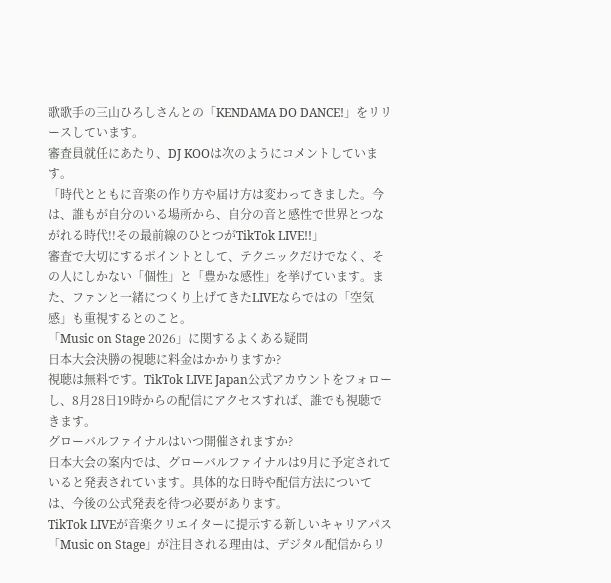歌歌手の三山ひろしさんとの「KENDAMA DO DANCE!」をリリースしています。
審査員就任にあたり、DJ KOOは次のようにコメントしています。
「時代とともに音楽の作り方や届け方は変わってきました。今は、誰もが自分のいる場所から、自分の音と感性で世界とつながれる時代!!その最前線のひとつがTikTok LIVE!!」
審査で大切にするポイントとして、テクニックだけでなく、その人にしかない「個性」と「豊かな感性」を挙げています。また、ファンと一緒につくり上げてきたLIVEならではの「空気感」も重視するとのこと。
「Music on Stage 2026」に関するよくある疑問
日本大会決勝の視聴に料金はかかりますか?
視聴は無料です。TikTok LIVE Japan公式アカウントをフォローし、8月28日19時からの配信にアクセスすれば、誰でも視聴できます。
グローバルファイナルはいつ開催されますか?
日本大会の案内では、グローバルファイナルは9月に予定されていると発表されています。具体的な日時や配信方法については、今後の公式発表を待つ必要があります。
TikTok LIVEが音楽クリエイターに提示する新しいキャリアパス
「Music on Stage」が注目される理由は、デジタル配信からリ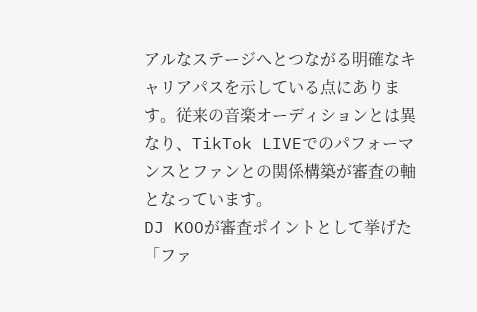アルなステージへとつながる明確なキャリアパスを示している点にあります。従来の音楽オーディションとは異なり、TikTok LIVEでのパフォーマンスとファンとの関係構築が審査の軸となっています。
DJ KOOが審査ポイントとして挙げた「ファ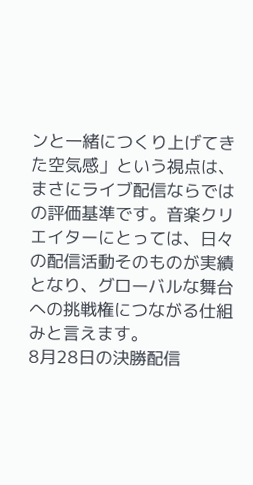ンと一緒につくり上げてきた空気感」という視点は、まさにライブ配信ならではの評価基準です。音楽クリエイターにとっては、日々の配信活動そのものが実績となり、グローバルな舞台への挑戦権につながる仕組みと言えます。
8月28日の決勝配信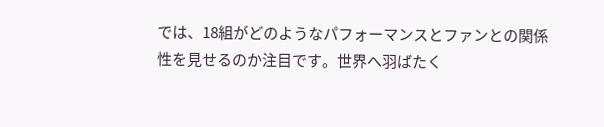では、18組がどのようなパフォーマンスとファンとの関係性を見せるのか注目です。世界へ羽ばたく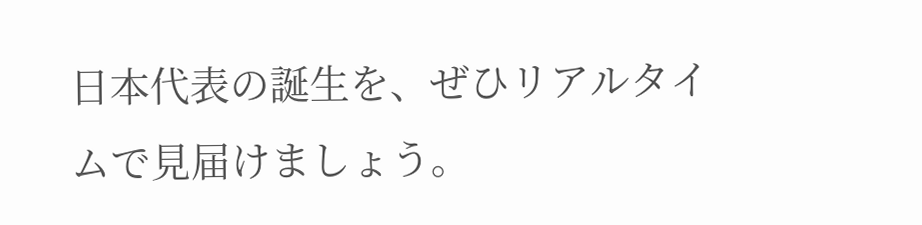日本代表の誕生を、ぜひリアルタイムで見届けましょう。